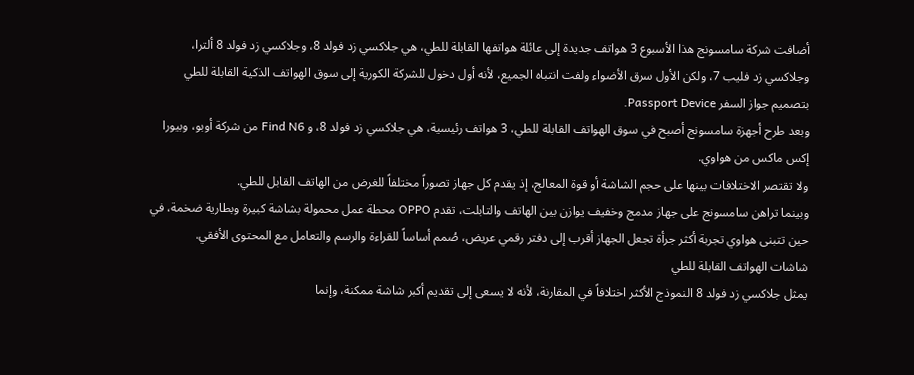أضافت شركة سامسونج هذا الأسبوع 3 هواتف جديدة إلى عائلة هواتفها القابلة للطي، هي جلاكسي زد فولد 8، وجلاكسي زد فولد 8 ألترا، وجلاكسي زد فليب 7، ولكن الأول سرق الأضواء ولفت انتباه الجميع، لأنه أول دخول للشركة الكورية إلى سوق الهواتف الذكية القابلة للطي بتصميم جواز السفر Passport Device.
وبعد طرح أجهزة سامسونج أصبح في سوق الهواتف القابلة للطي، 3 هواتف رئيسية، هي جلاكسي زد فولد 8، و Find N6 من شركة أوبو، وبيورا إكس ماكس من هواوي.
ولا تقتصر الاختلافات بينها على حجم الشاشة أو قوة المعالج، إذ يقدم كل جهاز تصوراً مختلفاً للغرض من الهاتف القابل للطي.
وبينما تراهن سامسونج على جهاز مدمج وخفيف يوازن بين الهاتف والتابلت، تقدم OPPO محطة عمل محمولة بشاشة كبيرة وبطارية ضخمة، في حين تتبنى هواوي تجربة أكثر جرأة تجعل الجهاز أقرب إلى دفتر رقمي عريض، صُمم أساساً للقراءة والرسم والتعامل مع المحتوى الأفقي.
شاشات الهواتف القابلة للطي
يمثل جلاكسي زد فولد 8 النموذج الأكثر اختلافاً في المقارنة، لأنه لا يسعى إلى تقديم أكبر شاشة ممكنة، وإنما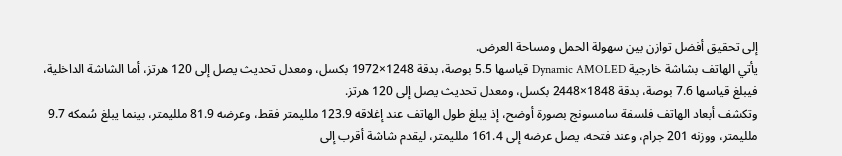إلى تحقيق أفضل توازن بين سهولة الحمل ومساحة العرض.
يأتي الهاتف بشاشة خارجية Dynamic AMOLED قياسها 5.5 بوصة، بدقة 1248×1972 بكسل، ومعدل تحديث يصل إلى 120 هرتز، أما الشاشة الداخلية، فيبلغ قياسها 7.6 بوصة، بدقة 1848×2448 بكسل، ومعدل تحديث يصل إلى 120 هرتز.
وتكشف أبعاد الهاتف فلسفة سامسونج بصورة أوضح، إذ يبلغ طول الهاتف عند إغلاقه 123.9 ملليمتر فقط، وعرضه 81.9 ملليمتر، بينما يبلغ سُمكه 9.7 ملليمتر، ووزنه 201 جرام، وعند فتحه، يصل عرضه إلى 161.4 ملليمتر، ليقدم شاشة أقرب إلى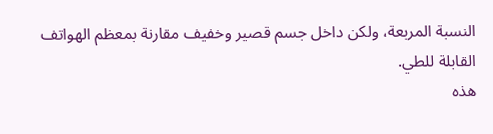النسبة المربعة، ولكن داخل جسم قصير وخفيف مقارنة بمعظم الهواتف القابلة للطي.
هذه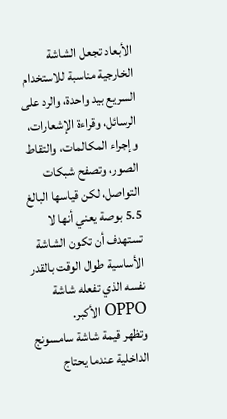الأبعاد تجعل الشاشة الخارجية مناسبة للاستخدام السريع بيد واحدة، والرد على الرسائل، وقراءة الإشعارات، وإجراء المكالمات، والتقاط الصور، وتصفح شبكات التواصل، لكن قياسها البالغ 5.5 بوصة يعني أنها لا تستهدف أن تكون الشاشة الأساسية طوال الوقت بالقدر نفسه الذي تفعله شاشة OPPO الأكبر.
وتظهر قيمة شاشة سامسونج الداخلية عندما يحتاج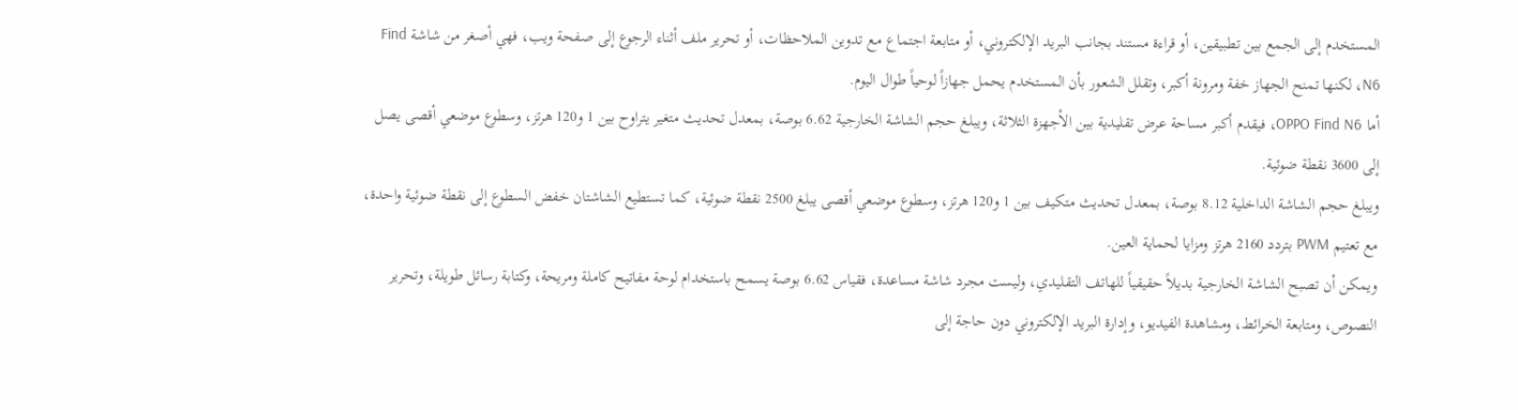المستخدم إلى الجمع بين تطبيقين، أو قراءة مستند بجانب البريد الإلكتروني، أو متابعة اجتماع مع تدوين الملاحظات، أو تحرير ملف أثناء الرجوع إلى صفحة ويب، فهي أصغر من شاشة Find N6، لكنها تمنح الجهاز خفة ومرونة أكبر، وتقلل الشعور بأن المستخدم يحمل جهازاً لوحياً طوال اليوم.
أما OPPO Find N6، فيقدم أكبر مساحة عرض تقليدية بين الأجهزة الثلاثة، ويبلغ حجم الشاشة الخارجية 6.62 بوصة، بمعدل تحديث متغير يتراوح بين 1 و120 هرتز، وسطوع موضعي أقصى يصل إلى 3600 نقطة ضوئية.
ويبلغ حجم الشاشة الداخلية 8.12 بوصة، بمعدل تحديث متكيف بين 1 و120 هرتز، وسطوع موضعي أقصى يبلغ 2500 نقطة ضوئية، كما تستطيع الشاشتان خفض السطوع إلى نقطة ضوئية واحدة، مع تعتيم PWM بتردد 2160 هرتز ومزايا لحماية العين.
ويمكن أن تصبح الشاشة الخارجية بديلاً حقيقياً للهاتف التقليدي، وليست مجرد شاشة مساعدة، فقياس 6.62 بوصة يسمح باستخدام لوحة مفاتيح كاملة ومريحة، وكتابة رسائل طويلة، وتحرير النصوص، ومتابعة الخرائط، ومشاهدة الفيديو، وإدارة البريد الإلكتروني دون حاجة إلى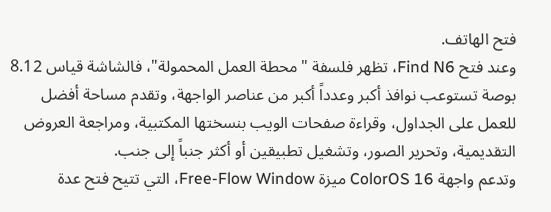فتح الهاتف.
وعند فتح Find N6، تظهر فلسفة "محطة العمل المحمولة"، فالشاشة قياس 8.12 بوصة تستوعب نوافذ أكبر وعدداً أكبر من عناصر الواجهة، وتقدم مساحة أفضل للعمل على الجداول، وقراءة صفحات الويب بنسختها المكتبية، ومراجعة العروض التقديمية، وتحرير الصور، وتشغيل تطبيقين أو أكثر جنباً إلى جنب.
وتدعم واجهة ColorOS 16 ميزة Free-Flow Window، التي تتيح فتح عدة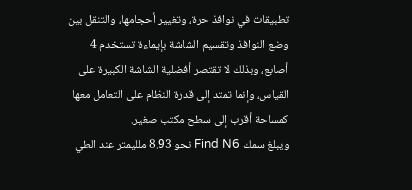تطبيقات في نوافذ حرة، وتغيير أحجامها، والتنقل بين وضع النوافذ وتقسيم الشاشة بإيماءة تستخدم 4 أصابع، وبذلك لا تقتصر أفضلية الشاشة الكبيرة على القياس، وإنما تمتد إلى قدرة النظام على التعامل معها كمساحة أقرب إلى سطح مكتب صغير.
ويبلغ سمك Find N6 نحو 8.93 ملليمتر عند الطي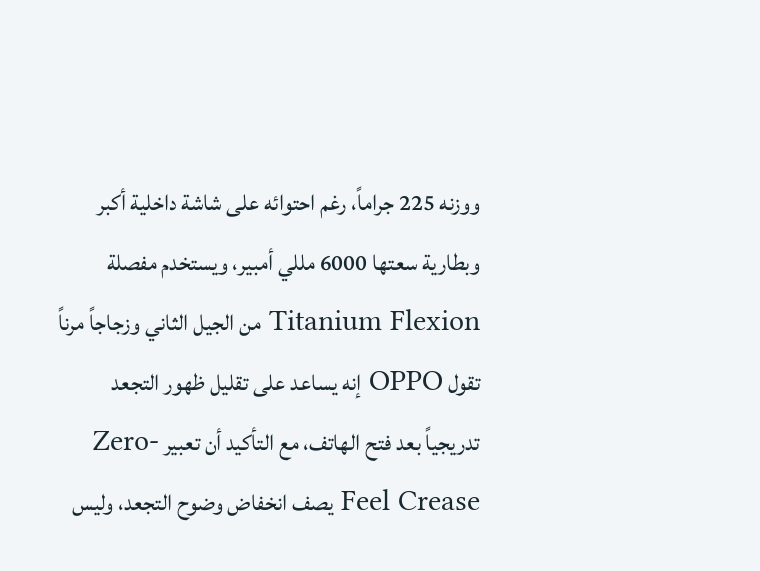ووزنه 225 جراماً، رغم احتوائه على شاشة داخلية أكبر وبطارية سعتها 6000 مللي أمبير، ويستخدم مفصلة Titanium Flexion من الجيل الثاني وزجاجاً مرناً تقول OPPO إنه يساعد على تقليل ظهور التجعد تدريجياً بعد فتح الهاتف، مع التأكيد أن تعبير Zero-Feel Crease يصف انخفاض وضوح التجعد، وليس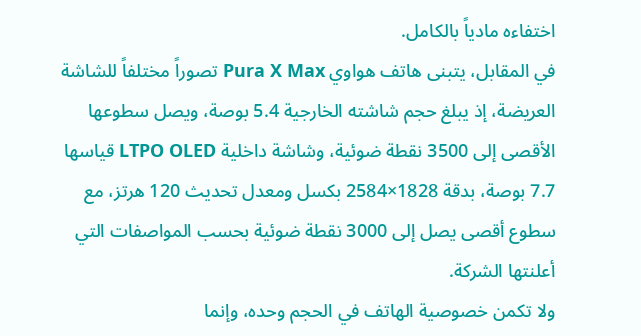اختفاءه مادياً بالكامل.
في المقابل، يتبنى هاتف هواوي Pura X Max تصوراً مختلفاً للشاشة العريضة، إذ يبلغ حجم شاشته الخارجية 5.4 بوصة، ويصل سطوعها الأقصى إلى 3500 نقطة ضوئية، وشاشة داخلية LTPO OLED قياسها 7.7 بوصة، بدقة 1828×2584 بكسل ومعدل تحديث 120 هرتز، مع سطوع أقصى يصل إلى 3000 نقطة ضوئية بحسب المواصفات التي أعلنتها الشركة.
ولا تكمن خصوصية الهاتف في الحجم وحده، وإنما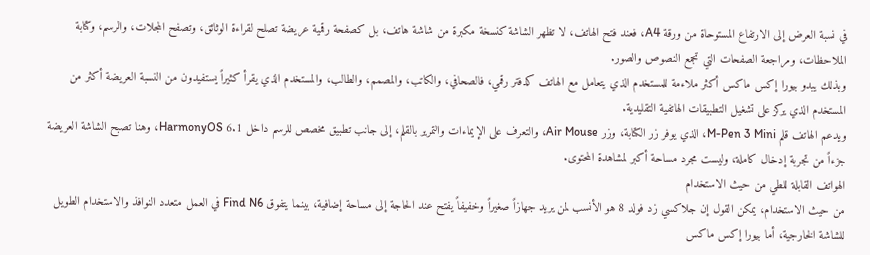في نسبة العرض إلى الارتفاع المستوحاة من ورقة A4، فعند فتح الهاتف، لا تظهر الشاشة كنسخة مكبرة من شاشة هاتف، بل كصفحة رقمية عريضة تصلح لقراءة الوثائق، وتصفح المجلات، والرسم، وكتابة الملاحظات، ومراجعة الصفحات التي تجمع النصوص والصور.
وبذلك يبدو بيورا إكس ماكس أكثر ملاءمة للمستخدم الذي يتعامل مع الهاتف كدفتر رقمي، فالصحافي، والكاتب، والمصمم، والطالب، والمستخدم الذي يقرأ كثيراً يستفيدون من النسبة العريضة أكثر من المستخدم الذي يركز على تشغيل التطبيقات الهاتفية التقليدية.
ويدعم الهاتف قلم M-Pen 3 Mini، الذي يوفر زر الكتابة، وزر Air Mouse، والتعرف على الإيماءات والتمرير بالقلم، إلى جانب تطبيق مخصص للرسم داخل HarmonyOS 6.1، وهنا تصبح الشاشة العريضة جزءاً من تجربة إدخال كاملة، وليست مجرد مساحة أكبر لمشاهدة المحتوى.
الهواتف القابلة للطي من حيث الاستخدام
من حيث الاستخدام، يمكن القول إن جلاكسي زد فولد 8 هو الأنسب لمن يريد جهازاً صغيراً وخفيفاً يفتح عند الحاجة إلى مساحة إضافية، بينما يتفوق Find N6 في العمل متعدد النوافذ والاستخدام الطويل للشاشة الخارجية، أما بيورا إكس ماكس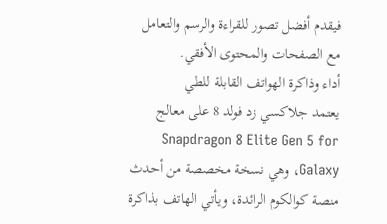فيقدم أفضل تصور للقراءة والرسم والتعامل مع الصفحات والمحتوى الأفقي.
أداء وذاكرة الهواتف القابلة للطي
يعتمد جلاكسي زد فولد 8 على معالج Snapdragon 8 Elite Gen 5 for Galaxy، وهي نسخة مخصصة من أحدث منصة كوالكوم الرائدة، ويأتي الهاتف بذاكرة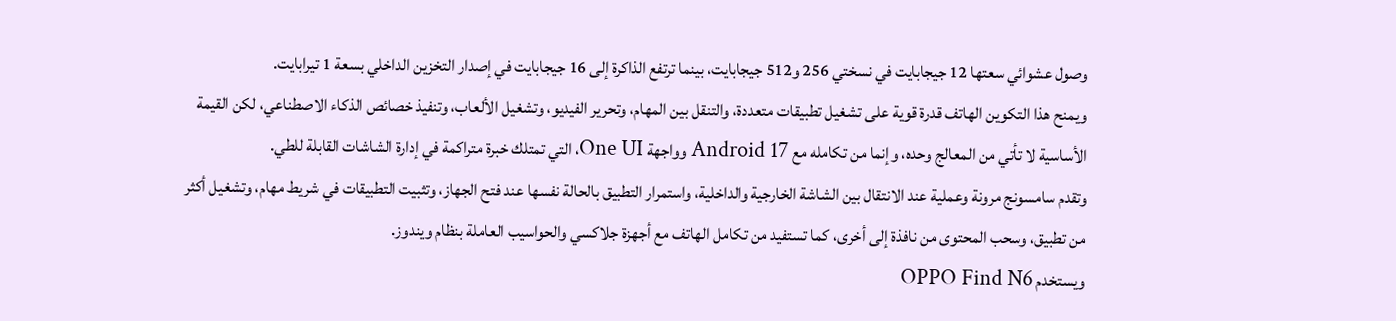وصول عشوائي سعتها 12 جيجابايت في نسختي 256 و512 جيجابايت، بينما ترتفع الذاكرة إلى 16 جيجابايت في إصدار التخزين الداخلي بسعة 1 تيرابايت.
ويمنح هذا التكوين الهاتف قدرة قوية على تشغيل تطبيقات متعددة، والتنقل بين المهام، وتحرير الفيديو، وتشغيل الألعاب، وتنفيذ خصائص الذكاء الاصطناعي، لكن القيمة الأساسية لا تأتي من المعالج وحده، وإنما من تكامله مع Android 17 وواجهة One UI، التي تمتلك خبرة متراكمة في إدارة الشاشات القابلة للطي.
وتقدم سامسونج مرونة وعملية عند الانتقال بين الشاشة الخارجية والداخلية، واستمرار التطبيق بالحالة نفسها عند فتح الجهاز، وتثبيت التطبيقات في شريط مهام، وتشغيل أكثر من تطبيق، وسحب المحتوى من نافذة إلى أخرى، كما تستفيد من تكامل الهاتف مع أجهزة جلاكسي والحواسيب العاملة بنظام ويندوز.
ويستخدم OPPO Find N6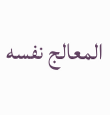المعالج نفسه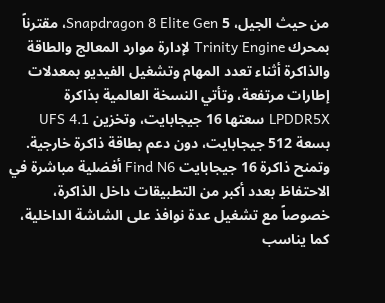من حيث الجيل، Snapdragon 8 Elite Gen 5، مقترناً بمحرك Trinity Engine لإدارة موارد المعالج والطاقة والذاكرة أثناء تعدد المهام وتشغيل الفيديو بمعدلات إطارات مرتفعة، وتأتي النسخة العالمية بذاكرة LPDDR5X سعتها 16 جيجابايت، وتخزين UFS 4.1 بسعة 512 جيجابايت، دون دعم بطاقة ذاكرة خارجية.
وتمنح ذاكرة 16 جيجابايت Find N6 أفضلية مباشرة في الاحتفاظ بعدد أكبر من التطبيقات داخل الذاكرة، خصوصاً مع تشغيل عدة نوافذ على الشاشة الداخلية، كما يناسب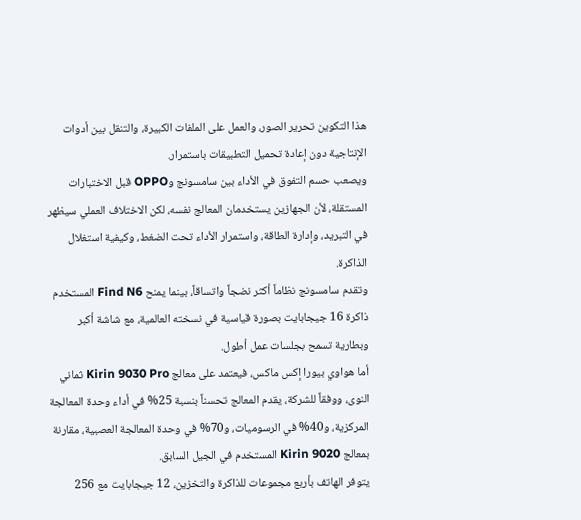هذا التكوين تحرير الصور، والعمل على الملفات الكبيرة، والتنقل بين أدوات الإنتاجية دون إعادة تحميل التطبيقات باستمرار.
ويصعب حسم التفوق في الأداء بين سامسونج وOPPO قبل الاختبارات المستقلة، لأن الجهازين يستخدمان المعالج نفسه، لكن الاختلاف العملي سيظهر في التبريد، وإدارة الطاقة، واستمرار الأداء تحت الضغط، وكيفية استغلال الذاكرة.
وتقدم سامسونج نظاماً أكثر نضجاً واتساقاً، بينما يمنح Find N6 المستخدم ذاكرة 16 جيجابايت بصورة قياسية في نسخته العالمية، مع شاشة أكبر وبطارية تسمح بجلسات عمل أطول.
أما هواوي بيورا إكس ماكس، فيعتمد على معالج Kirin 9030 Pro ثماني النوى، ووفقاً للشركة، يقدم المعالج تحسناً بنسبة 25% في أداء وحدة المعالجة المركزية، و40% في الرسوميات، و70% في وحدة المعالجة العصبية، مقارنة بمعالج Kirin 9020 المستخدم في الجيل السابق.
يتوفر الهاتف بأربع مجموعات للذاكرة والتخزين، 12 جيجابايت مع 256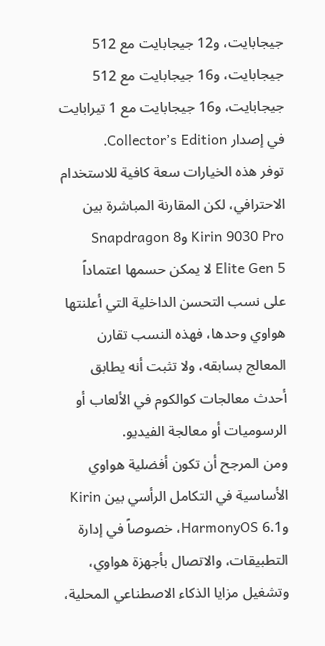جيجابايت، و12 جيجابايت مع 512 جيجابايت، و16 جيجابايت مع 512 جيجابايت، و16 جيجابايت مع 1 تيرابايت في إصدار Collector’s Edition.
توفر هذه الخيارات سعة كافية للاستخدام الاحترافي، لكن المقارنة المباشرة بين Kirin 9030 Pro وSnapdragon 8 Elite Gen 5 لا يمكن حسمها اعتماداً على نسب التحسن الداخلية التي أعلنتها هواوي وحدها، فهذه النسب تقارن المعالج بسابقه، ولا تثبت أنه يطابق أحدث معالجات كوالكوم في الألعاب أو الرسوميات أو معالجة الفيديو.
ومن المرجح أن تكون أفضلية هواوي الأساسية في التكامل الرأسي بين Kirin وHarmonyOS 6.1، خصوصاً في إدارة التطبيقات، والاتصال بأجهزة هواوي، وتشغيل مزايا الذكاء الاصطناعي المحلية،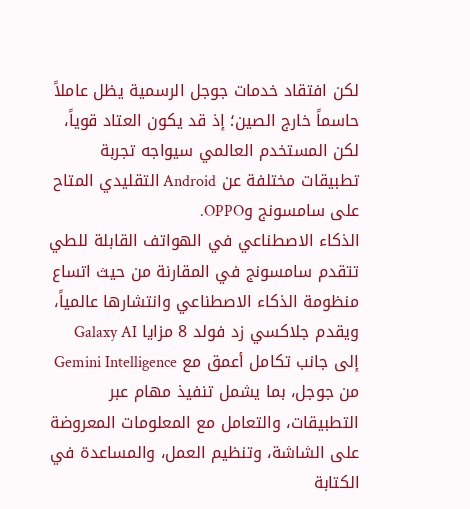لكن افتقاد خدمات جوجل الرسمية يظل عاملاً حاسماً خارج الصين؛ إذ قد يكون العتاد قوياً، لكن المستخدم العالمي سيواجه تجربة تطبيقات مختلفة عن Android التقليدي المتاح على سامسونج وOPPO.
الذكاء الاصطناعي في الهواتف القابلة للطي
تتقدم سامسونج في المقارنة من حيث اتساع منظومة الذكاء الاصطناعي وانتشارها عالمياً، ويقدم جلاكسي زد فولد 8 مزايا Galaxy AI إلى جانب تكامل أعمق مع Gemini Intelligence من جوجل، بما يشمل تنفيذ مهام عبر التطبيقات، والتعامل مع المعلومات المعروضة على الشاشة، وتنظيم العمل، والمساعدة في الكتابة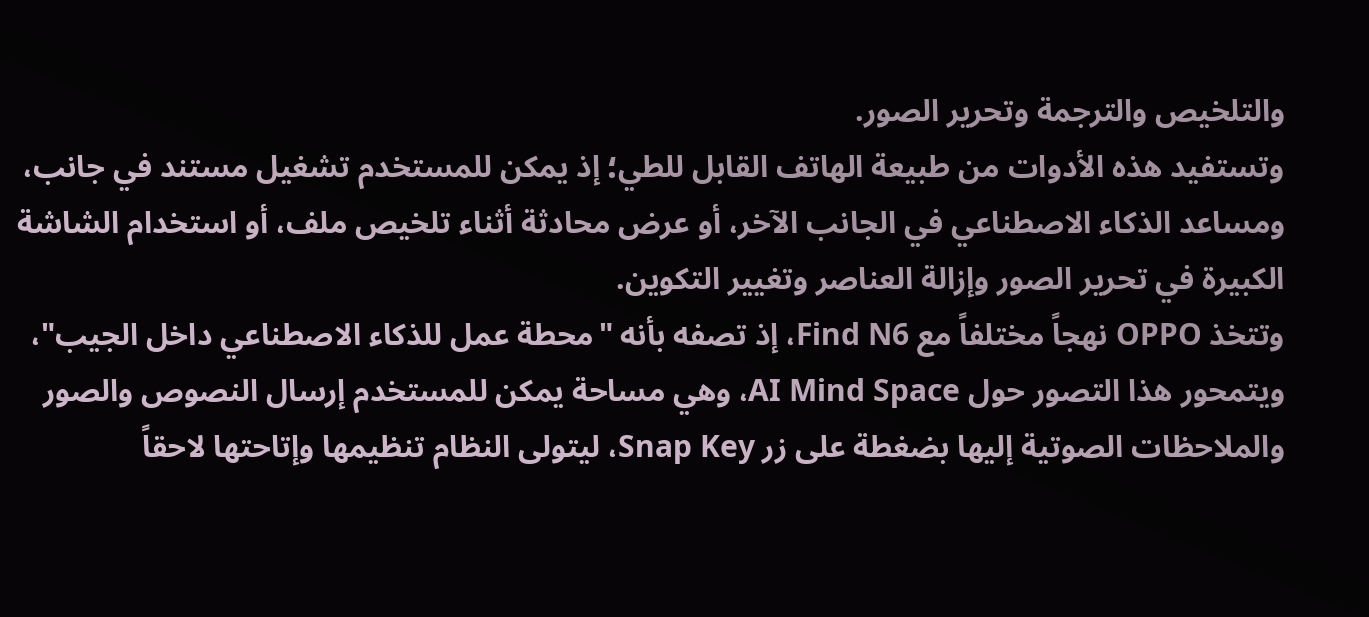والتلخيص والترجمة وتحرير الصور.
وتستفيد هذه الأدوات من طبيعة الهاتف القابل للطي؛ إذ يمكن للمستخدم تشغيل مستند في جانب، ومساعد الذكاء الاصطناعي في الجانب الآخر، أو عرض محادثة أثناء تلخيص ملف، أو استخدام الشاشة الكبيرة في تحرير الصور وإزالة العناصر وتغيير التكوين.
وتتخذ OPPO نهجاً مختلفاً مع Find N6، إذ تصفه بأنه "محطة عمل للذكاء الاصطناعي داخل الجيب"، ويتمحور هذا التصور حول AI Mind Space، وهي مساحة يمكن للمستخدم إرسال النصوص والصور والملاحظات الصوتية إليها بضغطة على زر Snap Key، ليتولى النظام تنظيمها وإتاحتها لاحقاً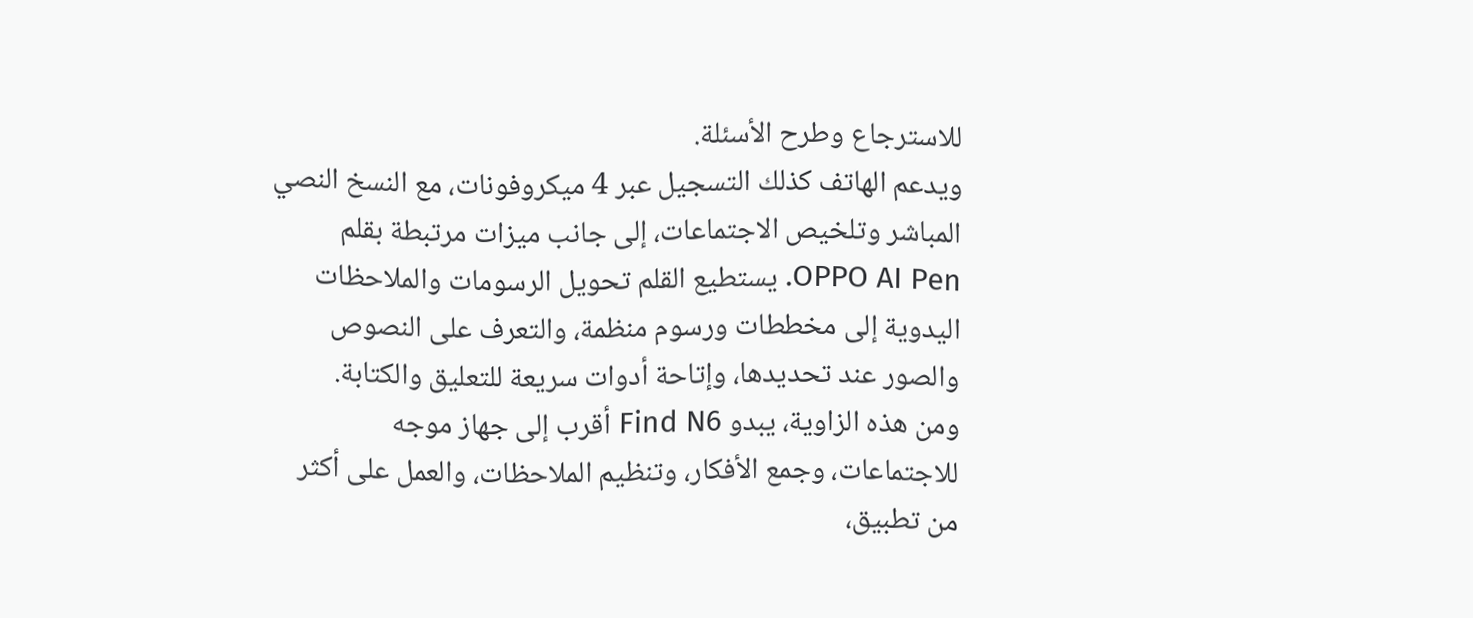للاسترجاع وطرح الأسئلة.
ويدعم الهاتف كذلك التسجيل عبر 4 ميكروفونات، مع النسخ النصي المباشر وتلخيص الاجتماعات، إلى جانب ميزات مرتبطة بقلم OPPO AI Pen. يستطيع القلم تحويل الرسومات والملاحظات اليدوية إلى مخططات ورسوم منظمة، والتعرف على النصوص والصور عند تحديدها، وإتاحة أدوات سريعة للتعليق والكتابة.
ومن هذه الزاوية، يبدو Find N6 أقرب إلى جهاز موجه للاجتماعات، وجمع الأفكار، وتنظيم الملاحظات، والعمل على أكثر من تطبيق،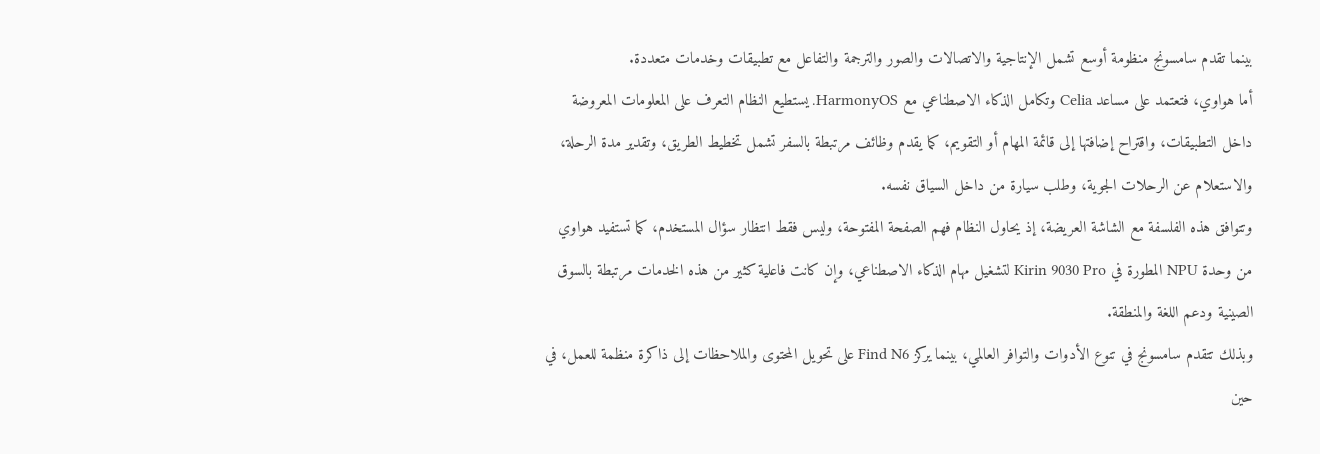بينما تقدم سامسونج منظومة أوسع تشمل الإنتاجية والاتصالات والصور والترجمة والتفاعل مع تطبيقات وخدمات متعددة.
أما هواوي، فتعتمد على مساعد Celia وتكامل الذكاء الاصطناعي مع HarmonyOS. يستطيع النظام التعرف على المعلومات المعروضة داخل التطبيقات، واقتراح إضافتها إلى قائمة المهام أو التقويم، كما يقدم وظائف مرتبطة بالسفر تشمل تخطيط الطريق، وتقدير مدة الرحلة، والاستعلام عن الرحلات الجوية، وطلب سيارة من داخل السياق نفسه.
وتتوافق هذه الفلسفة مع الشاشة العريضة، إذ يحاول النظام فهم الصفحة المفتوحة، وليس فقط انتظار سؤال المستخدم، كما تستفيد هواوي من وحدة NPU المطورة في Kirin 9030 Pro لتشغيل مهام الذكاء الاصطناعي، وإن كانت فاعلية كثير من هذه الخدمات مرتبطة بالسوق الصينية ودعم اللغة والمنطقة.
وبذلك تتقدم سامسونج في تنوع الأدوات والتوافر العالمي، بينما يركز Find N6 على تحويل المحتوى والملاحظات إلى ذاكرة منظمة للعمل، في حين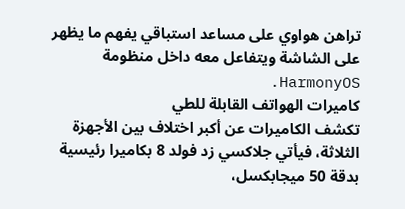تراهن هواوي على مساعد استباقي يفهم ما يظهر على الشاشة ويتفاعل معه داخل منظومة HarmonyOS.
كاميرات الهواتف القابلة للطي
تكشف الكاميرات عن أكبر اختلاف بين الأجهزة الثلاثة، فيأتي جلاكسي زد فولد 8 بكاميرا رئيسية بدقة 50 ميجابكسل،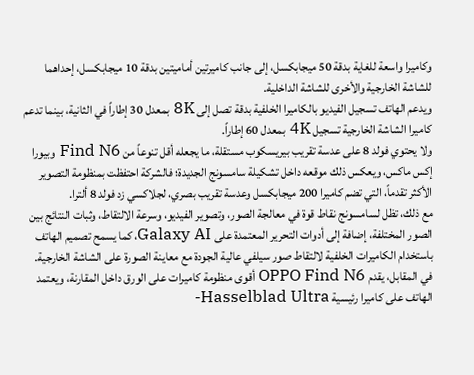وكاميرا واسعة للغاية بدقة 50 ميجابكسل، إلى جانب كاميرتين أماميتين بدقة 10 ميجابكسل، إحداهما للشاشة الخارجية والأخرى للشاشة الداخلية.
ويدعم الهاتف تسجيل الفيديو بالكاميرا الخلفية بدقة تصل إلى 8K بمعدل 30 إطاراً في الثانية، بينما تدعم كاميرا الشاشة الخارجية تسجيل 4K بمعدل 60 إطاراً.
ولا يحتوي فولد 8 على عدسة تقريب بيريسكوب مستقلة، ما يجعله أقل تنوعاً من Find N6 وبيورا إكس ماكس، ويعكس ذلك موقعه داخل تشكيلة سامسونج الجديدة؛ فالشركة احتفظت بمنظومة التصوير الأكثر تقدماً، التي تضم كاميرا 200 ميجابكسل وعدسة تقريب بصري، لجلاكسي زد فولد 8 ألترا.
مع ذلك، تظل لسامسونج نقاط قوة في معالجة الصور، وتصوير الفيديو، وسرعة الالتقاط، وثبات النتائج بين الصور المختلفة، إضافة إلى أدوات التحرير المعتمدة على Galaxy AI، كما يسمح تصميم الهاتف باستخدام الكاميرات الخلفية لالتقاط صور سيلفي عالية الجودة مع معاينة الصورة على الشاشة الخارجية.
في المقابل، يقدم OPPO Find N6 أقوى منظومة كاميرات على الورق داخل المقارنة، ويعتمد الهاتف على كاميرا رئيسية Hasselblad Ultra-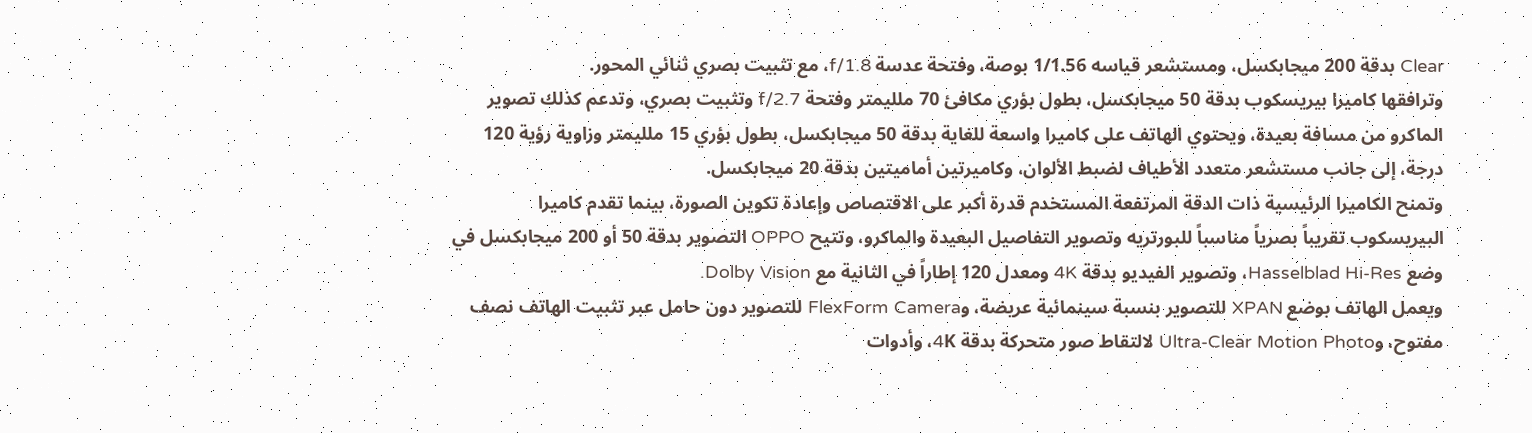Clear بدقة 200 ميجابكسل، ومستشعر قياسه 1/1.56 بوصة، وفتحة عدسة f/1.8، مع تثبيت بصري ثنائي المحور.
وترافقها كاميرا بيريسكوب بدقة 50 ميجابكسل، بطول بؤري مكافئ 70 ملليمتر وفتحة f/2.7 وتثبيت بصري، وتدعم كذلك تصوير الماكرو من مسافة بعيدة، ويحتوي الهاتف على كاميرا واسعة للغاية بدقة 50 ميجابكسل، بطول بؤري 15 ملليمتر وزاوية رؤية 120 درجة، إلى جانب مستشعر متعدد الأطياف لضبط الألوان، وكاميرتين أماميتين بدقة 20 ميجابكسل.
وتمنح الكاميرا الرئيسية ذات الدقة المرتفعة المستخدم قدرة أكبر على الاقتصاص وإعادة تكوين الصورة، بينما تقدم كاميرا البيريسكوب تقريباً بصرياً مناسباً للبورتريه وتصوير التفاصيل البعيدة والماكرو، وتتيح OPPO التصوير بدقة 50 أو 200 ميجابكسل في وضع Hasselblad Hi-Res، وتصوير الفيديو بدقة 4K ومعدل 120 إطاراً في الثانية مع Dolby Vision.
ويعمل الهاتف بوضع XPAN للتصوير بنسبة سينمائية عريضة، وFlexForm Camera للتصوير دون حامل عبر تثبيت الهاتف نصف مفتوح، وUltra-Clear Motion Photo لالتقاط صور متحركة بدقة 4K، وأدوات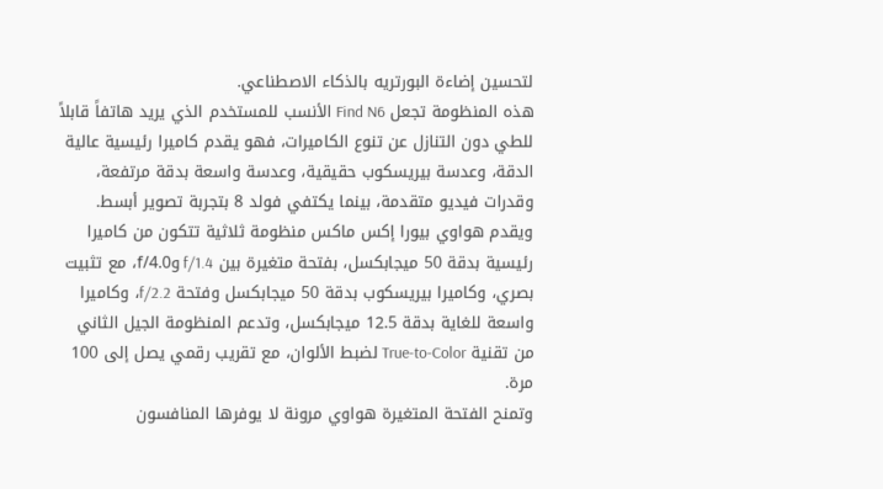لتحسين إضاءة البورتريه بالذكاء الاصطناعي.
هذه المنظومة تجعل Find N6 الأنسب للمستخدم الذي يريد هاتفاً قابلاً للطي دون التنازل عن تنوع الكاميرات، فهو يقدم كاميرا رئيسية عالية الدقة، وعدسة بيريسكوب حقيقية، وعدسة واسعة بدقة مرتفعة، وقدرات فيديو متقدمة، بينما يكتفي فولد 8 بتجربة تصوير أبسط.
ويقدم هواوي بيورا إكس ماكس منظومة ثلاثية تتكون من كاميرا رئيسية بدقة 50 ميجابكسل، بفتحة متغيرة بين f/1.4 وf/4.0، مع تثبيت بصري، وكاميرا بيريسكوب بدقة 50 ميجابكسل وفتحة f/2.2، وكاميرا واسعة للغاية بدقة 12.5 ميجابكسل، وتدعم المنظومة الجيل الثاني من تقنية True-to-Color لضبط الألوان، مع تقريب رقمي يصل إلى 100 مرة.
وتمنح الفتحة المتغيرة هواوي مرونة لا يوفرها المنافسون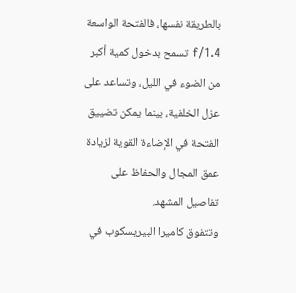بالطريقة نفسها، فالفتحة الواسعة f/1.4 تسمح بدخول كمية أكبر من الضوء في الليل، وتساعد على عزل الخلفية، بينما يمكن تضييق الفتحة في الإضاءة القوية لزيادة عمق المجال والحفاظ على تفاصيل المشهد.
وتتفوق كاميرا البيريسكوب في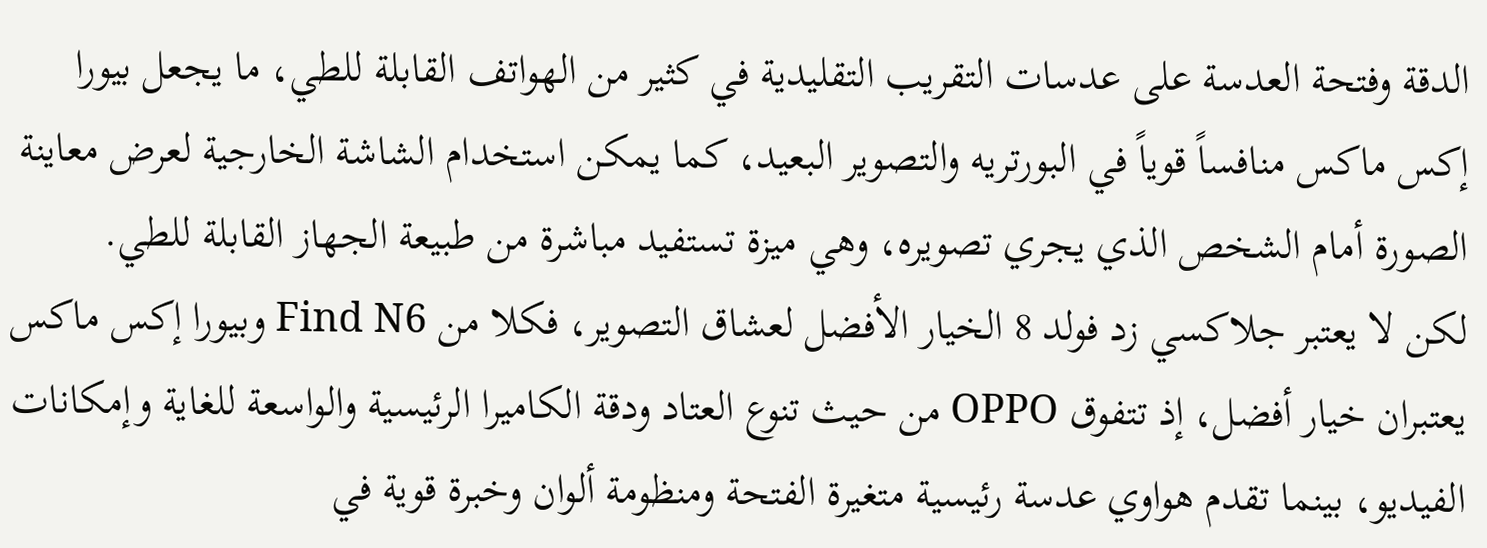الدقة وفتحة العدسة على عدسات التقريب التقليدية في كثير من الهواتف القابلة للطي، ما يجعل بيورا إكس ماكس منافساً قوياً في البورتريه والتصوير البعيد، كما يمكن استخدام الشاشة الخارجية لعرض معاينة الصورة أمام الشخص الذي يجري تصويره، وهي ميزة تستفيد مباشرة من طبيعة الجهاز القابلة للطي.
لكن لا يعتبر جلاكسي زد فولد 8 الخيار الأفضل لعشاق التصوير، فكلا من Find N6 وبيورا إكس ماكس يعتبران خيار أفضل، إذ تتفوق OPPO من حيث تنوع العتاد ودقة الكاميرا الرئيسية والواسعة للغاية وإمكانات الفيديو، بينما تقدم هواوي عدسة رئيسية متغيرة الفتحة ومنظومة ألوان وخبرة قوية في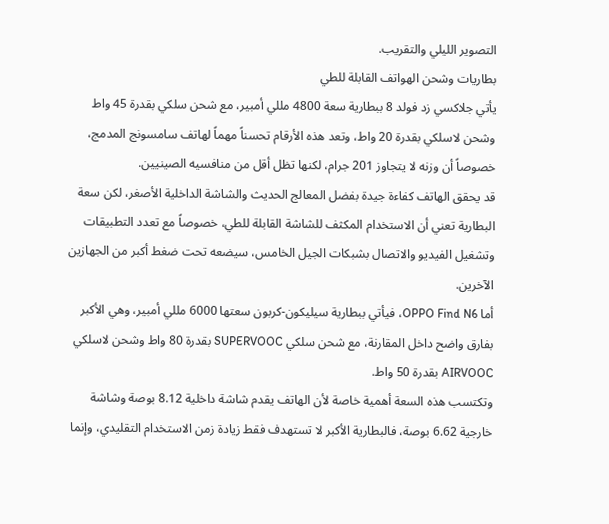التصوير الليلي والتقريب.
بطاريات وشحن الهواتف القابلة للطي
يأتي جلاكسي زد فولد 8 ببطارية سعة 4800 مللي أمبير، مع شحن سلكي بقدرة 45 واط وشحن لاسلكي بقدرة 20 واط، وتعد هذه الأرقام تحسناً مهماً لهاتف سامسونج المدمج، خصوصاً أن وزنه لا يتجاوز 201 جرام، لكنها تظل أقل من منافسيه الصينيين.
قد يحقق الهاتف كفاءة جيدة بفضل المعالج الحديث والشاشة الداخلية الأصغر، لكن سعة البطارية تعني أن الاستخدام المكثف للشاشة القابلة للطي، خصوصاً مع تعدد التطبيقات وتشغيل الفيديو والاتصال بشبكات الجيل الخامس، سيضعه تحت ضغط أكبر من الجهازين الآخرين.
أما OPPO Find N6، فيأتي ببطارية سيليكون-كربون سعتها 6000 مللي أمبير، وهي الأكبر بفارق واضح داخل المقارنة، مع شحن سلكي SUPERVOOC بقدرة 80 واط وشحن لاسلكي AIRVOOC بقدرة 50 واط.
وتكتسب هذه السعة أهمية خاصة لأن الهاتف يقدم شاشة داخلية 8.12 بوصة وشاشة خارجية 6.62 بوصة، فالبطارية الأكبر لا تستهدف فقط زيادة زمن الاستخدام التقليدي، وإنما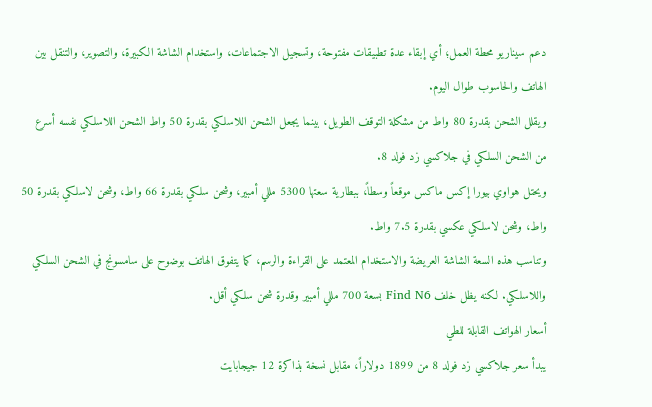دعم سيناريو محطة العمل؛ أي إبقاء عدة تطبيقات مفتوحة، وتسجيل الاجتماعات، واستخدام الشاشة الكبيرة، والتصوير، والتنقل بين الهاتف والحاسوب طوال اليوم.
ويقلل الشحن بقدرة 80 واط من مشكلة التوقف الطويل، بينما يجعل الشحن اللاسلكي بقدرة 50 واط الشحن اللاسلكي نفسه أسرع من الشحن السلكي في جلاكسي زد فولد 8.
ويحتل هواوي بيورا إكس ماكس موقعاً وسطاً، ببطارية سعتها 5300 مللي أمبير، وشحن سلكي بقدرة 66 واط، وشحن لاسلكي بقدرة 50 واط، وشحن لاسلكي عكسي بقدرة 7.5 واط.
وتناسب هذه السعة الشاشة العريضة والاستخدام المعتمد على القراءة والرسم، كما يتفوق الهاتف بوضوح على سامسونج في الشحن السلكي واللاسلكي. لكنه يظل خلف Find N6 بسعة 700 مللي أمبير وقدرة شحن سلكي أقل.
أسعار الهواتف القابلة للطي
يبدأ سعر جلاكسي زد فولد 8 من 1899 دولاراً، مقابل نسخة بذاكرة 12 جيجابايت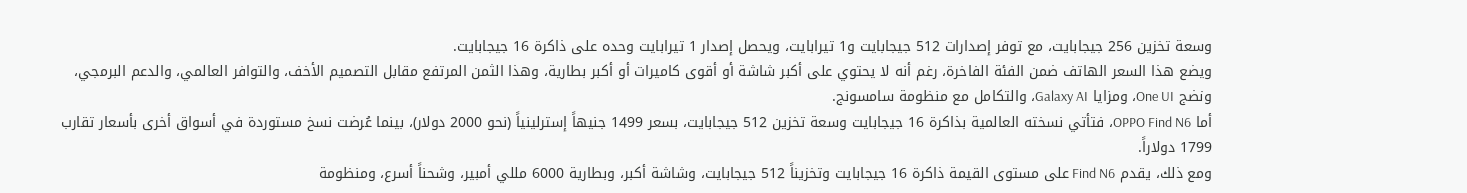وسعة تخزين 256 جيجابايت، مع توفر إصدارات 512 جيجابايت و1 تيرابايت، ويحصل إصدار 1 تيرابايت وحده على ذاكرة 16 جيجابايت.
ويضع هذا السعر الهاتف ضمن الفئة الفاخرة، رغم أنه لا يحتوي على أكبر شاشة أو أقوى كاميرات أو أكبر بطارية، وهذا الثمن المرتفع مقابل التصميم الأخف، والتوافر العالمي، والدعم البرمجي، ونضج One UI، ومزايا Galaxy AI، والتكامل مع منظومة سامسونج.
أما OPPO Find N6، فتأتي نسخته العالمية بذاكرة 16 جيجابايت وسعة تخزين 512 جيجابايت، بسعر 1499 جنيهاً إسترلينياً (نحو 2000 دولار)، بينما عُرضت نسخ مستوردة في أسواق أخرى بأسعار تقارب 1799 دولاراً.
ومع ذلك، يقدم Find N6 على مستوى القيمة ذاكرة 16 جيجابايت وتخزيناً 512 جيجابايت، وشاشة أكبر، وبطارية 6000 مللي أمبير، وشحناً أسرع، ومنظومة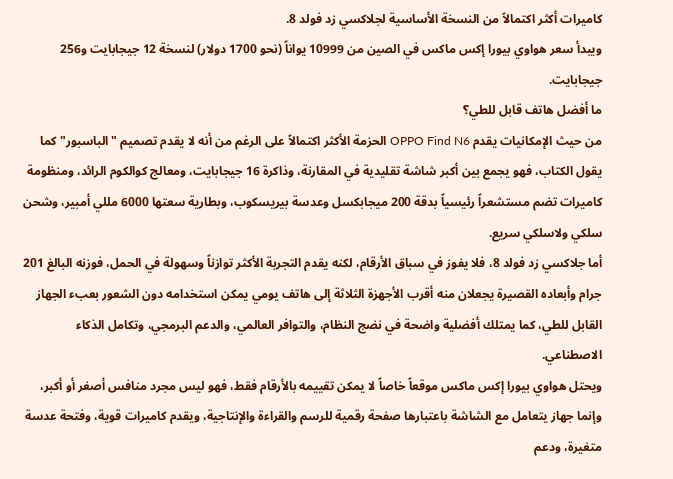كاميرات أكثر اكتمالاً من النسخة الأساسية لجلاكسي زد فولد 8.
ويبدأ سعر هواوي بيورا إكس ماكس في الصين من 10999 يواناً (نحو 1700 دولار) لنسخة 12 جيجابايت و256 جيجابايت.
ما أفضل هاتف قابل للطي؟
من حيث الإمكانيات يقدم OPPO Find N6 الحزمة الأكثر اكتمالاً على الرغم من أنه لا يقدم تصميم "الباسبور" كما يقول الكتاب، فهو يجمع بين أكبر شاشة تقليدية في المقارنة، وذاكرة 16 جيجابايت، ومعالج كوالكوم الرائد، ومنظومة كاميرات تضم مستشعراً رئيسياً بدقة 200 ميجابكسل وعدسة بيريسكوب، وبطارية سعتها 6000 مللي أمبير، وشحن سلكي ولاسلكي سريع.
أما جلاكسي زد فولد 8، فلا يفوز في سباق الأرقام، لكنه يقدم التجربة الأكثر توازناً وسهولة في الحمل، فوزنه البالغ 201 جرام وأبعاده القصيرة يجعلان منه أقرب الأجهزة الثلاثة إلى هاتف يومي يمكن استخدامه دون الشعور بعبء الجهاز القابل للطي، كما يمتلك أفضلية واضحة في نضج النظام، والتوافر العالمي، والدعم البرمجي، وتكامل الذكاء الاصطناعي.
ويحتل هواوي بيورا إكس ماكس موقعاً خاصاً لا يمكن تقييمه بالأرقام فقط، فهو ليس مجرد منافس أصغر أو أكبر، وإنما جهاز يتعامل مع الشاشة باعتبارها صفحة رقمية للرسم والقراءة والإنتاجية، ويقدم كاميرات قوية، وفتحة عدسة متغيرة، ودعم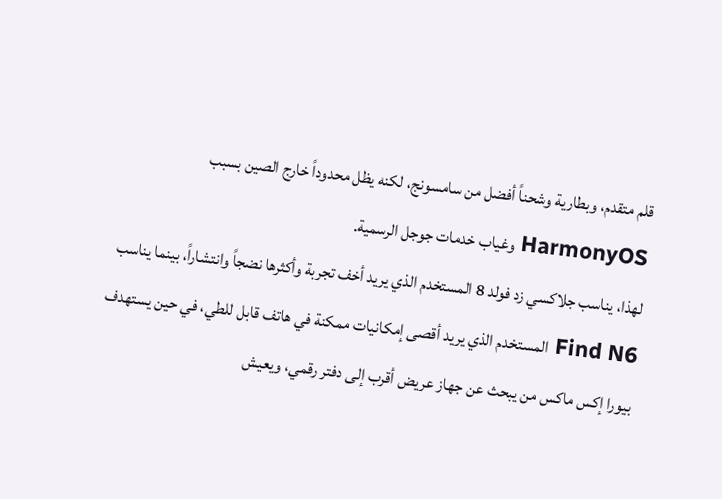قلم متقدم، وبطارية وشحناً أفضل من سامسونج، لكنه يظل محدوداً خارج الصين بسبب HarmonyOS وغياب خدمات جوجل الرسمية.
لهذا، يناسب جلاكسي زد فولد 8 المستخدم الذي يريد أخف تجربة وأكثرها نضجاً وانتشاراً، بينما يناسب Find N6 المستخدم الذي يريد أقصى إمكانيات ممكنة في هاتف قابل للطي، في حين يستهدف بيورا إكس ماكس من يبحث عن جهاز عريض أقرب إلى دفتر رقمي، ويعيش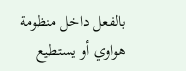بالفعل داخل منظومة هواوي أو يستطيع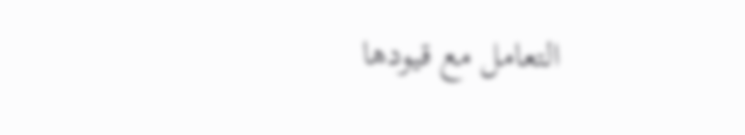التعامل مع قيودها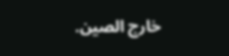خارج الصين.